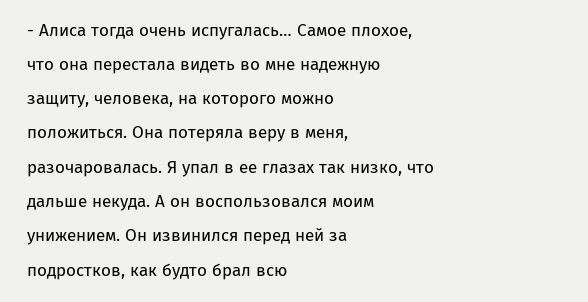- Алиса тогда очень испугалась… Самое плохое, что она перестала видеть во мне надежную защиту, человека, на которого можно положиться. Она потеряла веру в меня, разочаровалась. Я упал в ее глазах так низко, что дальше некуда. А он воспользовался моим унижением. Он извинился перед ней за подростков, как будто брал всю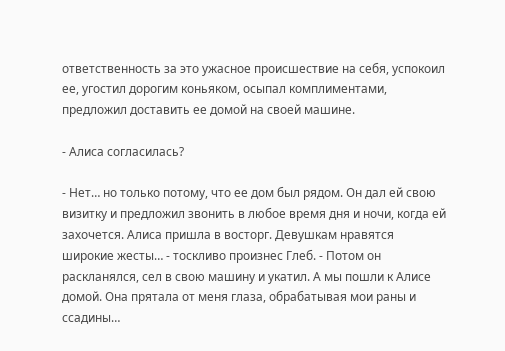ответственность за это ужасное происшествие на себя, успокоил ее, угостил дорогим коньяком, осыпал комплиментами, предложил доставить ее домой на своей машине.

- Алиса согласилась?

- Нет… но только потому, что ее дом был рядом. Он дал ей свою визитку и предложил звонить в любое время дня и ночи, когда ей захочется. Алиса пришла в восторг. Девушкам нравятся широкие жесты… - тоскливо произнес Глеб. - Потом он раскланялся, сел в свою машину и укатил. А мы пошли к Алисе домой. Она прятала от меня глаза, обрабатывая мои раны и ссадины…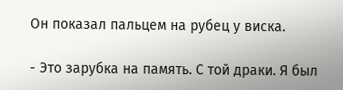Он показал пальцем на рубец у виска.

- Это зарубка на память. С той драки. Я был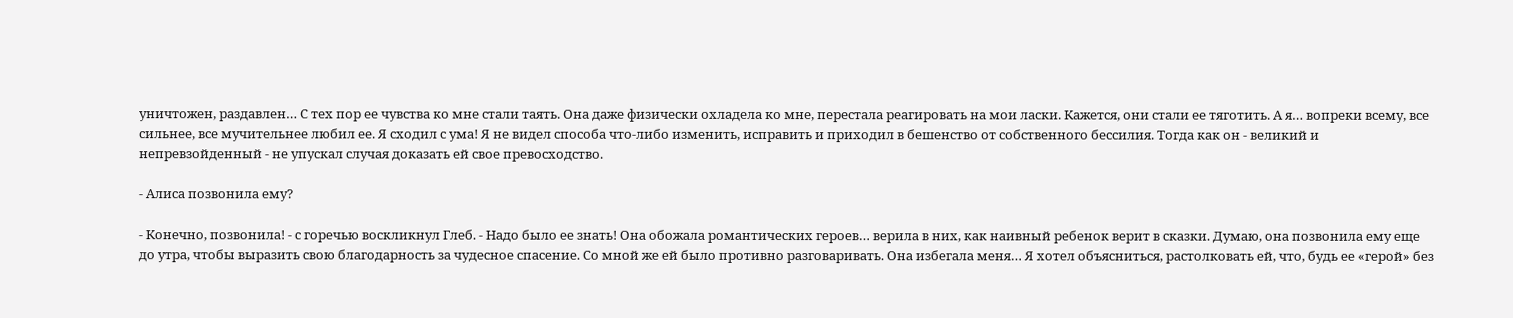уничтожен, раздавлен… С тех пор ее чувства ко мне стали таять. Она даже физически охладела ко мне, перестала реагировать на мои ласки. Кажется, они стали ее тяготить. А я… вопреки всему, все сильнее, все мучительнее любил ее. Я сходил с ума! Я не видел способа что-либо изменить, исправить и приходил в бешенство от собственного бессилия. Тогда как он - великий и непревзойденный - не упускал случая доказать ей свое превосходство.

- Алиса позвонила ему?

- Конечно, позвонила! - с горечью воскликнул Глеб. - Надо было ее знать! Она обожала романтических героев… верила в них, как наивный ребенок верит в сказки. Думаю, она позвонила ему еще до утра, чтобы выразить свою благодарность за чудесное спасение. Со мной же ей было противно разговаривать. Она избегала меня… Я хотел объясниться, растолковать ей, что, будь ее «герой» без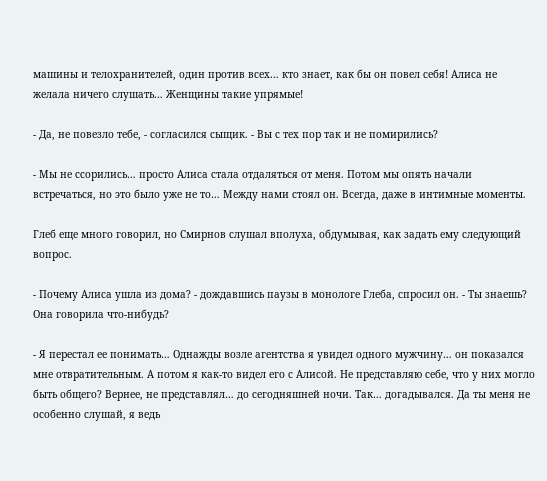машины и телохранителей, один против всех… кто знает, как бы он повел себя! Алиса не желала ничего слушать… Женщины такие упрямые!

- Да, не повезло тебе, - согласился сыщик. - Вы с тех пор так и не помирились?

- Мы не ссорились… просто Алиса стала отдаляться от меня. Потом мы опять начали встречаться, но это было уже не то… Между нами стоял он. Всегда, даже в интимные моменты.

Глеб еще много говорил, но Смирнов слушал вполуха, обдумывая, как задать ему следующий вопрос.

- Почему Алиса ушла из дома? - дождавшись паузы в монологе Глеба, спросил он. - Ты знаешь? Она говорила что-нибудь?

- Я перестал ее понимать… Однажды возле агентства я увидел одного мужчину… он показался мне отвратительным. А потом я как-то видел его с Алисой. Не представляю себе, что у них могло быть общего? Вернее, не представлял… до сегодняшней ночи. Так… догадывался. Да ты меня не особенно слушай, я ведь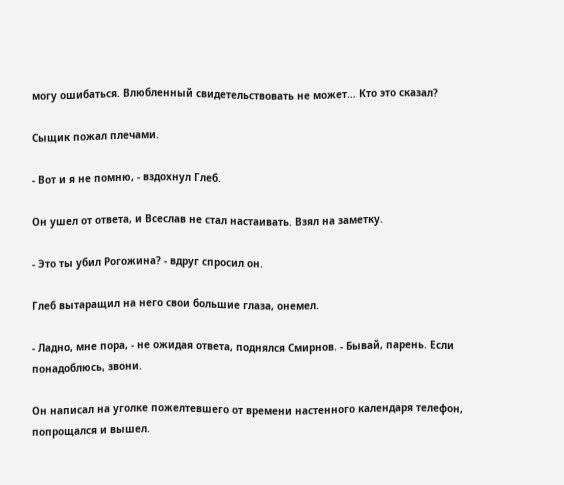могу ошибаться. Влюбленный свидетельствовать не может… Кто это сказал?

Сыщик пожал плечами.

- Вот и я не помню, - вздохнул Глеб.

Он ушел от ответа, и Всеслав не стал настаивать. Взял на заметку.

- Это ты убил Рогожина? - вдруг спросил он.

Глеб вытаращил на него свои большие глаза, онемел.

- Ладно, мне пора, - не ожидая ответа, поднялся Смирнов. - Бывай, парень. Если понадоблюсь, звони.

Он написал на уголке пожелтевшего от времени настенного календаря телефон, попрощался и вышел.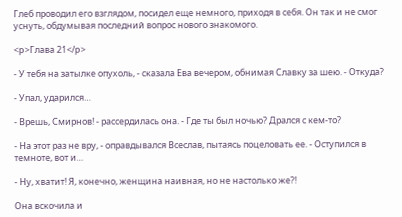Глеб проводил его взглядом, посидел еще немного, приходя в себя. Он так и не смог уснуть, обдумывая последний вопрос нового знакомого.

<p>Глава 21</p>

- У тебя на затылке опухоль, - сказала Ева вечером, обнимая Славку за шею. - Откуда?

- Упал, ударился…

- Врешь, Смирнов! - рассердилась она. - Где ты был ночью? Дрался с кем-то?

- На этот раз не вру, - оправдывался Всеслав, пытаясь поцеловать ее. - Оступился в темноте, вот и…

- Ну, хватит! Я, конечно, женщина наивная, но не настолько же?!

Она вскочила и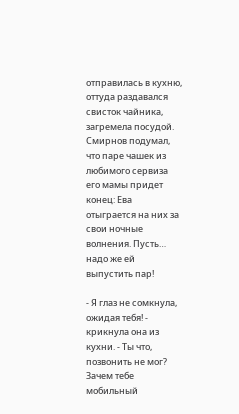отправилась в кухню, оттуда раздавался свисток чайника, загремела посудой. Смирнов подумал, что паре чашек из любимого сервиза его мамы придет конец: Ева отыграется на них за свои ночные волнения. Пусть… надо же ей выпустить пар!

- Я глаз не сомкнула, ожидая тебя! - крикнула она из кухни. - Ты что, позвонить не мог? Зачем тебе мобильный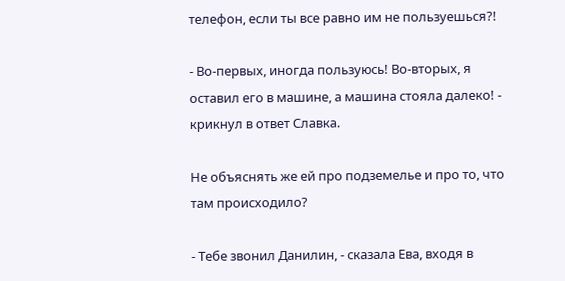телефон, если ты все равно им не пользуешься?!

- Во-первых, иногда пользуюсь! Во-вторых, я оставил его в машине, а машина стояла далеко! - крикнул в ответ Славка.

Не объяснять же ей про подземелье и про то, что там происходило?

- Тебе звонил Данилин, - сказала Ева, входя в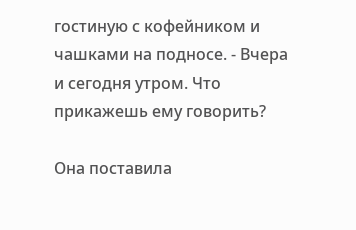гостиную с кофейником и чашками на подносе. - Вчера и сегодня утром. Что прикажешь ему говорить?

Она поставила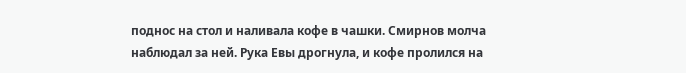поднос на стол и наливала кофе в чашки. Смирнов молча наблюдал за ней. Рука Евы дрогнула, и кофе пролился на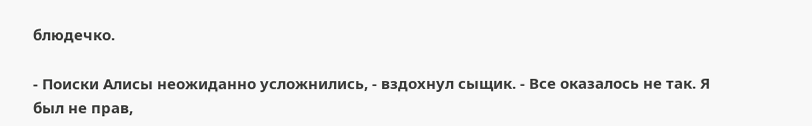блюдечко.

- Поиски Алисы неожиданно усложнились, - вздохнул сыщик. - Все оказалось не так. Я был не прав,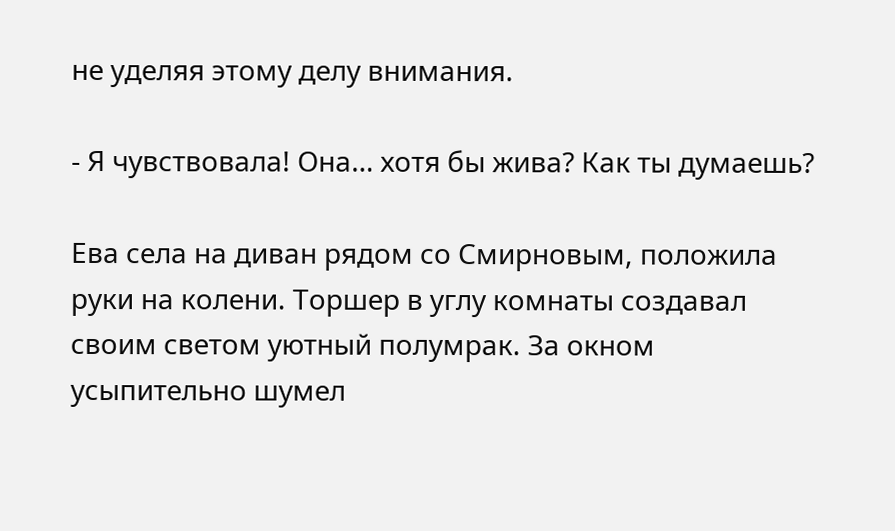не уделяя этому делу внимания.

- Я чувствовала! Она… хотя бы жива? Как ты думаешь?

Ева села на диван рядом со Смирновым, положила руки на колени. Торшер в углу комнаты создавал своим светом уютный полумрак. За окном усыпительно шумел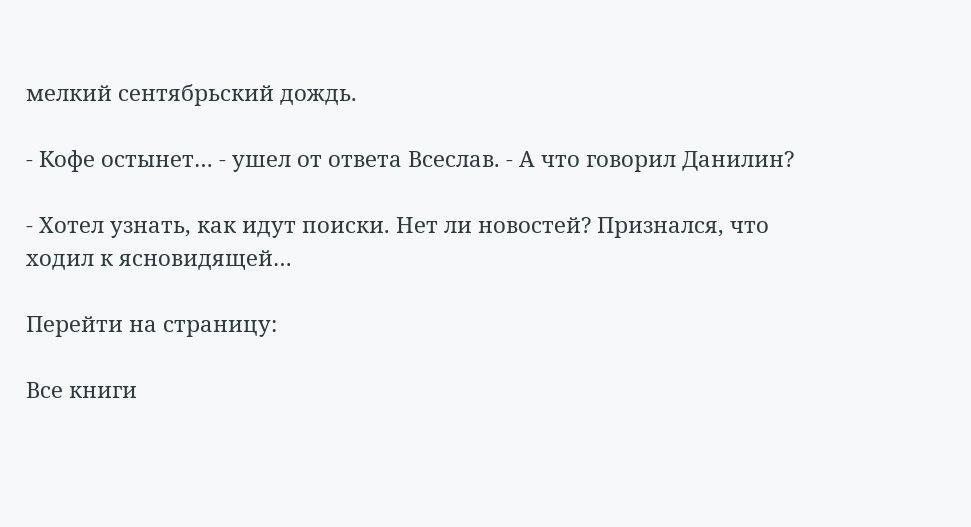мелкий сентябрьский дождь.

- Кофе остынет… - ушел от ответа Всеслав. - А что говорил Данилин?

- Хотел узнать, как идут поиски. Нет ли новостей? Признался, что ходил к ясновидящей…

Перейти на страницу:

Все книги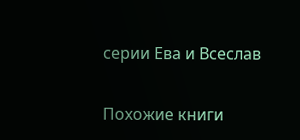серии Ева и Всеслав

Похожие книги